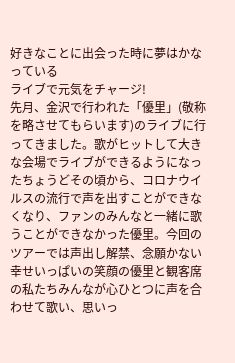好きなことに出会った時に夢はかなっている
ライブで元気をチャージ!
先月、金沢で行われた「優里」(敬称を略させてもらいます)のライブに行ってきました。歌がヒットして大きな会場でライブができるようになったちょうどその頃から、コロナウイルスの流行で声を出すことができなくなり、ファンのみんなと一緒に歌うことができなかった優里。今回のツアーでは声出し解禁、念願かない幸せいっぱいの笑顔の優里と観客席の私たちみんなが心ひとつに声を合わせて歌い、思いっ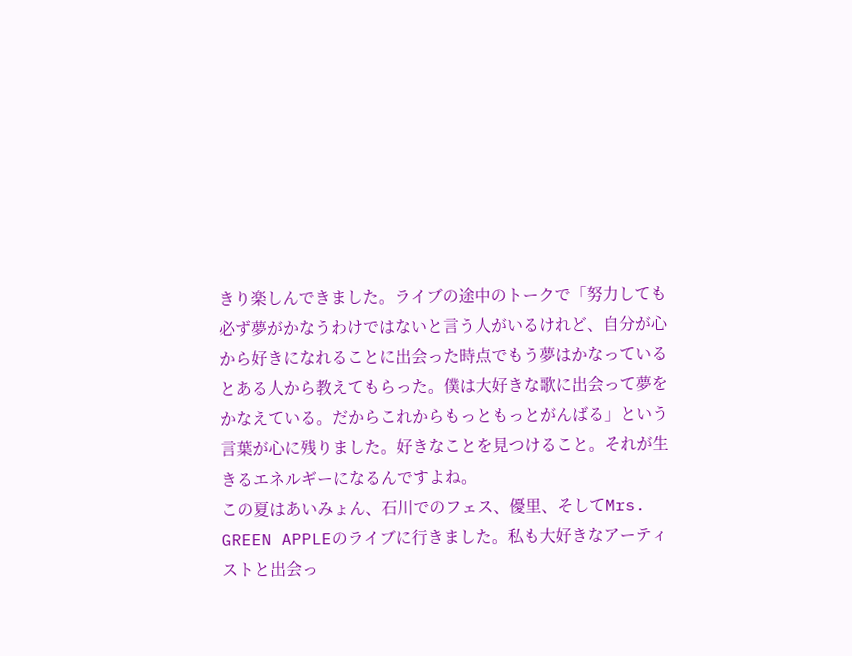きり楽しんできました。ライブの途中のトークで「努力しても必ず夢がかなうわけではないと言う人がいるけれど、自分が心から好きになれることに出会った時点でもう夢はかなっているとある人から教えてもらった。僕は大好きな歌に出会って夢をかなえている。だからこれからもっともっとがんばる」という言葉が心に残りました。好きなことを見つけること。それが生きるエネルギーになるんですよね。
この夏はあいみょん、石川でのフェス、優里、そしてMrs. GREEN APPLEのライブに行きました。私も大好きなアーティストと出会っ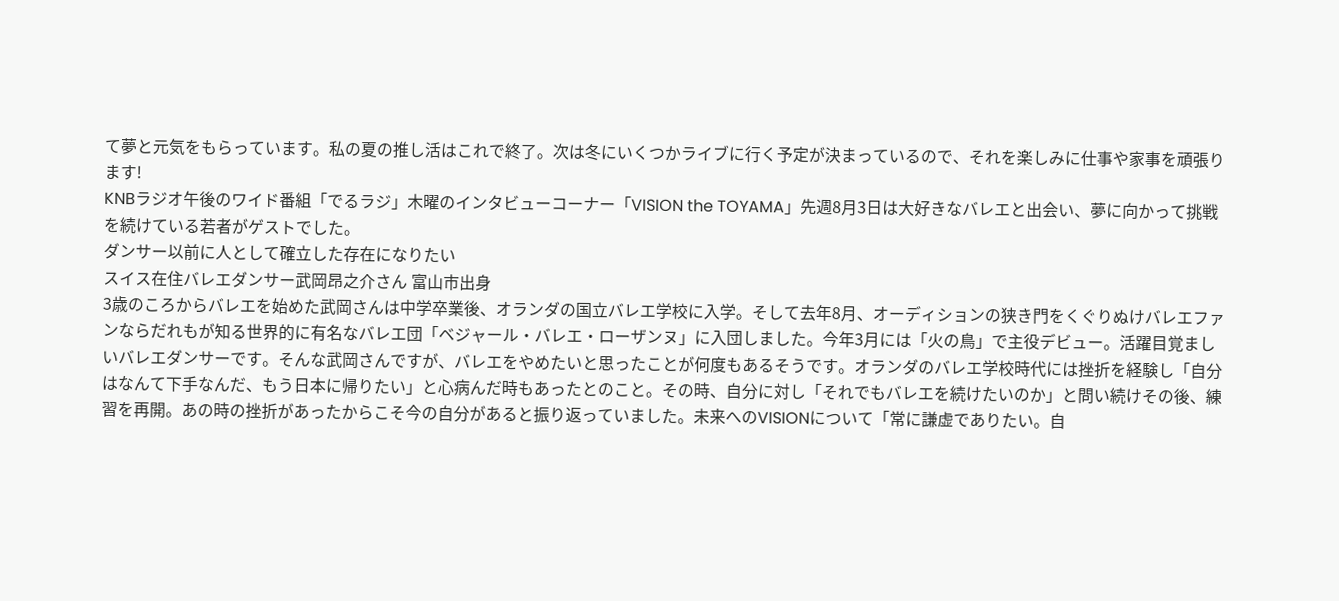て夢と元気をもらっています。私の夏の推し活はこれで終了。次は冬にいくつかライブに行く予定が決まっているので、それを楽しみに仕事や家事を頑張ります!
KNBラジオ午後のワイド番組「でるラジ」木曜のインタビューコーナー「VISION the TOYAMA」先週8月3日は大好きなバレエと出会い、夢に向かって挑戦を続けている若者がゲストでした。
ダンサー以前に人として確立した存在になりたい
スイス在住バレエダンサー武岡昂之介さん 富山市出身
3歳のころからバレエを始めた武岡さんは中学卒業後、オランダの国立バレエ学校に入学。そして去年8月、オーディションの狭き門をくぐりぬけバレエファンならだれもが知る世界的に有名なバレエ団「ベジャール・バレエ・ローザンヌ」に入団しました。今年3月には「火の鳥」で主役デビュー。活躍目覚ましいバレエダンサーです。そんな武岡さんですが、バレエをやめたいと思ったことが何度もあるそうです。オランダのバレエ学校時代には挫折を経験し「自分はなんて下手なんだ、もう日本に帰りたい」と心病んだ時もあったとのこと。その時、自分に対し「それでもバレエを続けたいのか」と問い続けその後、練習を再開。あの時の挫折があったからこそ今の自分があると振り返っていました。未来へのVISIONについて「常に謙虚でありたい。自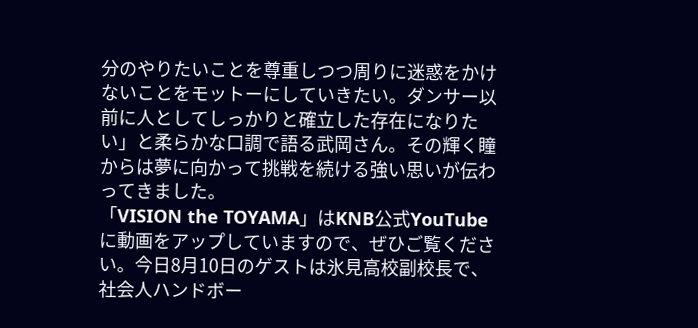分のやりたいことを尊重しつつ周りに迷惑をかけないことをモットーにしていきたい。ダンサー以前に人としてしっかりと確立した存在になりたい」と柔らかな口調で語る武岡さん。その輝く瞳からは夢に向かって挑戦を続ける強い思いが伝わってきました。
「VISION the TOYAMA」はKNB公式YouTubeに動画をアップしていますので、ぜひご覧ください。今日8月10日のゲストは氷見高校副校長で、社会人ハンドボー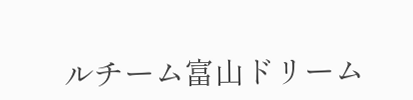ルチーム富山ドリーム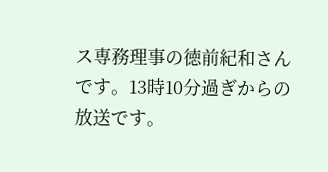ス専務理事の徳前紀和さんです。13時10分過ぎからの放送です。